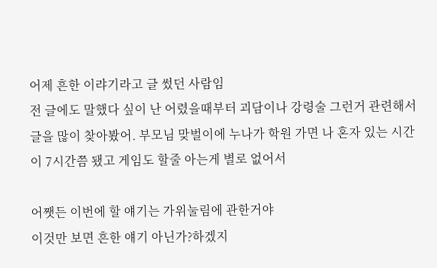어제 흔한 이랴기라고 글 썼던 사람임
전 글에도 말했다 싶이 난 어렸을때부터 괴담이나 강령술 그런거 관련해서 글을 많이 찾아봤어. 부모님 맞벌이에 누나가 학원 가면 나 혼자 있는 시간이 7시간쯤 됐고 게임도 할줄 아는게 별로 없어서

어쨋든 이번에 할 얘기는 가위눌림에 관한거야
이것만 보면 흔한 얘기 아닌가?하겠지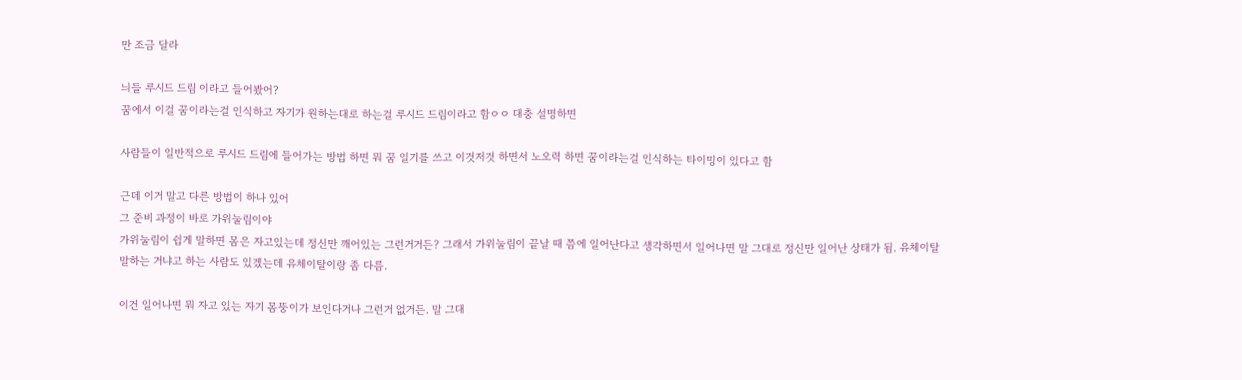만 조금 달라

늬들 루시드 드림 이라고 들어봤어?
꿈에서 이걸 꿈이라는걸 인식하고 자기가 원하는대로 하는걸 루시드 드림이라고 함ㅇㅇ 대충 설명하면

사람들이 일반적으로 루시드 드림에 들어가는 방법 하면 뭐 꿈 일기를 쓰고 이것저것 하면서 노오력 하면 꿈이라는걸 인식하는 타이밍이 있다고 함

근데 이거 말고 다른 방법이 하나 있어
그 준비 과정이 바로 가위눌림이야
가위눌림이 쉽게 말하면 몸은 자고있는데 정신만 깨어있는 그런거거든? 그래서 가위눌림이 끝날 때 쯤에 일어난다고 생각하면서 일어나면 말 그대로 정신만 일어난 상태가 됨. 유체이탈 말하는 거냐고 하는 사람도 있겠는데 유체이탈이랑 좀 다름.

이건 일어나면 뭐 자고 있는 자기 몸뚱이가 보인다거나 그런거 없거든. 말 그대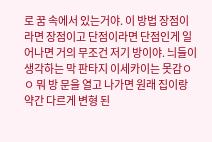로 꿈 속에서 있는거야. 이 방법 장점이라면 장점이고 단점이라면 단점인게 일어나면 거의 무조건 저기 방이야. 늬들이 생각하는 막 판타지 이세카이는 못감ㅇㅇ 뭐 방 문을 열고 나가면 원래 집이랑 약간 다르게 변형 된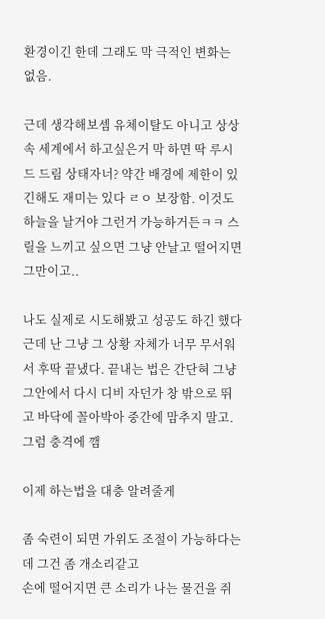환경이긴 한데 그래도 막 극적인 변화는 없음.

근데 생각해보셈 유체이탈도 아니고 상상속 세계에서 하고싶은거 막 하면 딱 루시드 드림 상태자너? 약간 배경에 제한이 있긴해도 재미는 있다 ㄹㅇ 보장함. 이것도 하늘을 날거야 그런거 가능하거든ㅋㅋ 스릴을 느끼고 싶으면 그냥 안날고 떨어지면 그만이고..

나도 실제로 시도해봤고 성공도 하긴 했다 근데 난 그냥 그 상황 자체가 너무 무서워서 후딱 끝냈다. 끝내는 법은 간단혀 그냥 그안에서 다시 디비 자던가 창 밖으로 뛰고 바닥에 꼴아박아 중간에 맘추지 말고. 그럼 충격에 깸

이제 하는법을 대충 알려줄게

좀 숙련이 되면 가위도 조절이 가능하다는데 그건 좀 개소리같고
손에 떨어지면 큰 소리가 나는 물건을 쥐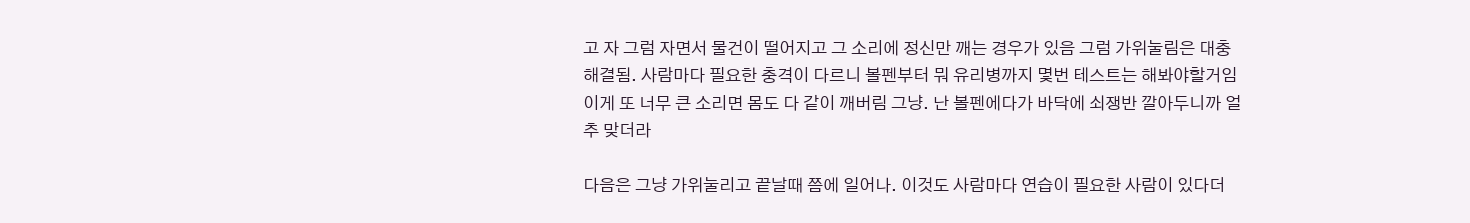고 자 그럼 자면서 물건이 떨어지고 그 소리에 정신만 깨는 경우가 있음 그럼 가위눌림은 대충 해결됨. 사람마다 필요한 충격이 다르니 볼펜부터 뭐 유리병까지 몇번 테스트는 해봐야할거임 이게 또 너무 큰 소리면 몸도 다 같이 깨버림 그냥. 난 볼펜에다가 바닥에 쇠쟁반 깔아두니까 얼추 맞더라

다음은 그냥 가위눌리고 끝날때 쯤에 일어나. 이것도 사람마다 연습이 필요한 사람이 있다더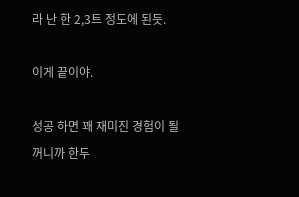라 난 한 2,3트 정도에 된듯.

이게 끝이야.

성공 하면 꽤 재미진 경험이 될꺼니까 한두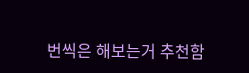번씩은 해보는거 추천함